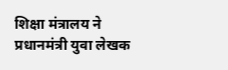शिक्षा मंत्रालय ने प्रधानमंत्री युवा लेखक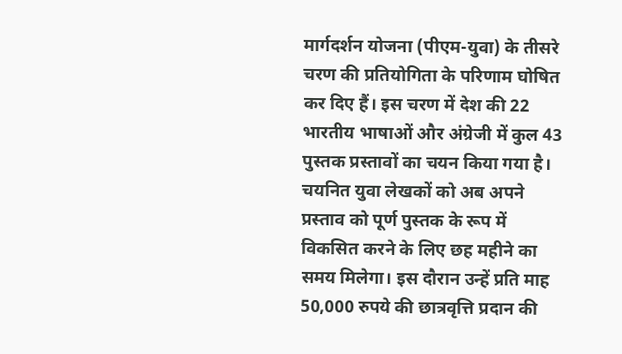मार्गदर्शन योजना (पीएम-युवा) के तीसरे चरण की प्रतियोगिता के परिणाम घोषित कर दिए हैं। इस चरण में देश की 22 भारतीय भाषाओं और अंग्रेजी में कुल 43 पुस्तक प्रस्तावों का चयन किया गया है।
चयनित युवा लेखकों को अब अपने प्रस्ताव को पूर्ण पुस्तक के रूप में विकसित करने के लिए छह महीने का समय मिलेगा। इस दौरान उन्हें प्रति माह 50,000 रुपये की छात्रवृत्ति प्रदान की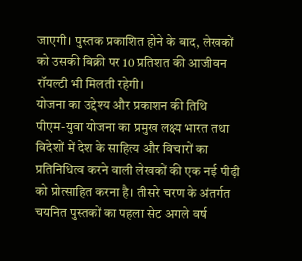जाएगी। पुस्तक प्रकाशित होने के बाद, लेखकों को उसकी बिक्री पर 10 प्रतिशत की आजीवन रॉयल्टी भी मिलती रहेगी।
योजना का उद्देश्य और प्रकाशन की तिथि
पीएम-युवा योजना का प्रमुख लक्ष्य भारत तथा विदेशों में देश के साहित्य और विचारों का प्रतिनिधित्व करने वाली लेखकों की एक नई पीढ़ी को प्रोत्साहित करना है। तीसरे चरण के अंतर्गत चयनित पुस्तकों का पहला सेट अगले वर्ष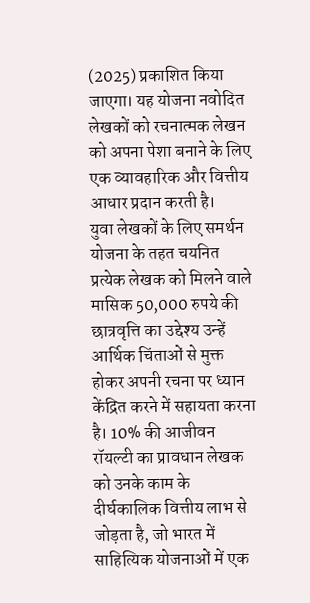(2025) प्रकाशित किया जाएगा। यह योजना नवोदित लेखकों को रचनात्मक लेखन को अपना पेशा बनाने के लिए एक व्यावहारिक और वित्तीय आधार प्रदान करती है।
युवा लेखकों के लिए समर्थन
योजना के तहत चयनित प्रत्येक लेखक को मिलने वाले मासिक 50,000 रुपये की छात्रवृत्ति का उद्देश्य उन्हें आर्थिक चिंताओं से मुक्त होकर अपनी रचना पर ध्यान केंद्रित करने में सहायता करना है। 10% की आजीवन रॉयल्टी का प्रावधान लेखक को उनके काम के दीर्घकालिक वित्तीय लाभ से जोड़ता है, जो भारत में साहित्यिक योजनाओं में एक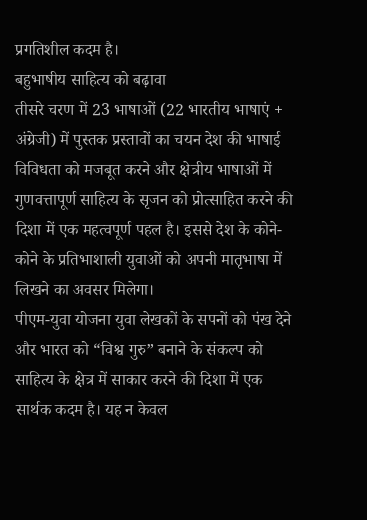प्रगतिशील कदम है।
बहुभाषीय साहित्य को बढ़ावा
तीसरे चरण में 23 भाषाओं (22 भारतीय भाषाएं + अंग्रेजी) में पुस्तक प्रस्तावों का चयन देश की भाषाई विविधता को मजबूत करने और क्षेत्रीय भाषाओं में गुणवत्तापूर्ण साहित्य के सृजन को प्रोत्साहित करने की दिशा में एक महत्वपूर्ण पहल है। इससे देश के कोने-कोने के प्रतिभाशाली युवाओं को अपनी मातृभाषा में लिखने का अवसर मिलेगा।
पीएम-युवा योजना युवा लेखकों के सपनों को पंख देने और भारत को “विश्व गुरु” बनाने के संकल्प को साहित्य के क्षेत्र में साकार करने की दिशा में एक सार्थक कदम है। यह न केवल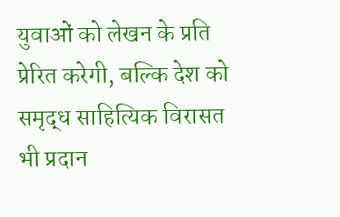युवाओं को लेखन के प्रति प्रेरित करेगी, बल्कि देश को समृद्ध साहित्यिक विरासत भी प्रदान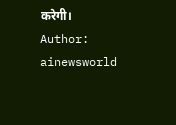करेगी।
Author: ainewsworld